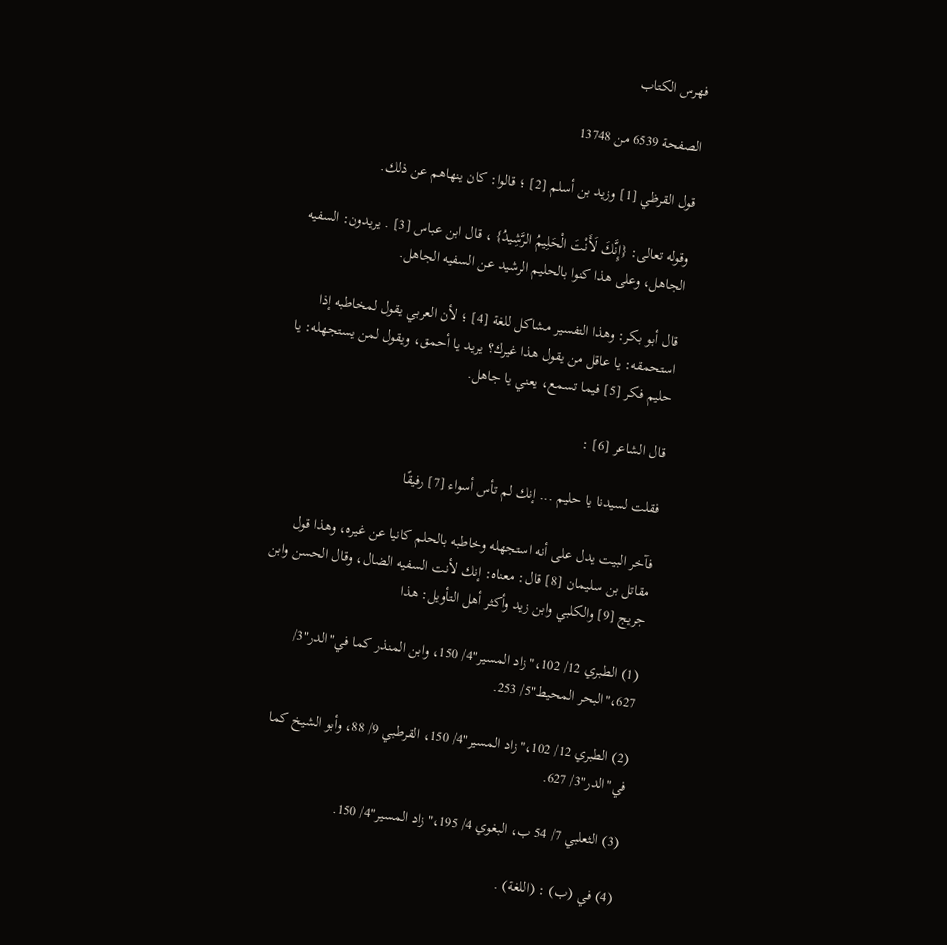فهرس الكتاب

الصفحة 6539 من 13748

قول القرظي [1] وزيد بن أسلم [2] ؛ قالوا: كان ينهاهم عن ذلك.

وقوله تعالى: {إِنَّكَ لَأَنْتَ الْحَلِيمُ الرَّشِيدُ} ، قال ابن عباس [3] . يريدون: السفيه الجاهل، وعلى هذا كنوا بالحليم الرشيد عن السفيه الجاهل.

قال أبو بكر: وهذا التفسير مشاكل للغة [4] ؛ لأن العربي يقول لمخاطبه إذا استحمقه: يا عاقل من يقول هذا غيرك؟ يريد يا أحمق، ويقول لمن يستجهله: يا حليم فكر [5] فيما تسمع، يعني يا جاهل.

قال الشاعر [6] :

فقلت لسيدنا يا حليم ... إنك لم تأس أسواء [7] رفيقًا

فآخر البيت يدل على أنه استجهله وخاطبه بالحلم كانيا عن غيره، وهذا قول مقاتل بن سليمان [8] قال: معناه: إنك لأنت السفيه الضال، وقال الحسن وابن جريج [9] والكلبي وابن زيد وأكثر أهل التأويل: هذا

(1) الطبري 12/ 102،"زاد المسير"4/ 150، وابن المنذر كما في"الدر"3/ 627،"البحر المحيط"5/ 253.

(2) الطبري 12/ 102،"زاد المسير"4/ 150، القرطبي 9/ 88، وأبو الشيخ كما في"الدر"3/ 627.

(3) الثعلبي 7/ 54 ب، البغوي 4/ 195،"زاد المسير"4/ 150.

(4) في (ب) : (اللغة) .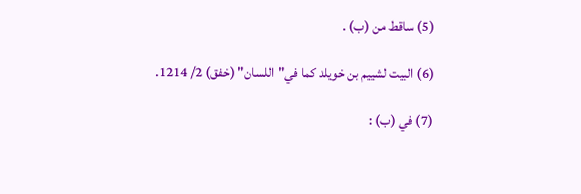(5) ساقط من (ب) .

(6) البيت لشييم بن خويلد كما في"اللسان" (خفق) 2/ 1214.

(7) في (ب) :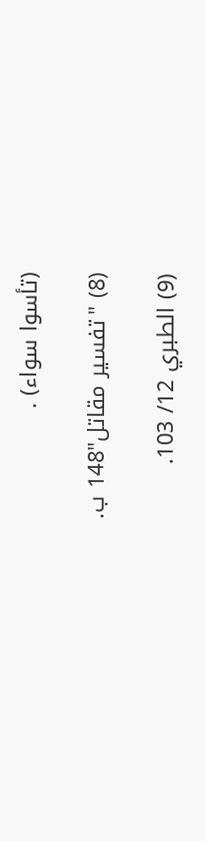(تأسوا سواء) .

(8) "تفسير مقاتل"148 ب.

(9) الطبري 12/ 103.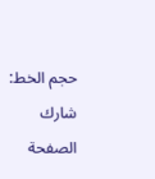حجم الخط:
شارك الصفحة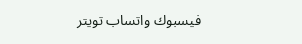فيسبوك واتساب تويتر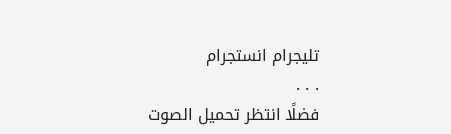تليجرام انستجرام
. . .
فضلًا انتظر تحميل الصوت